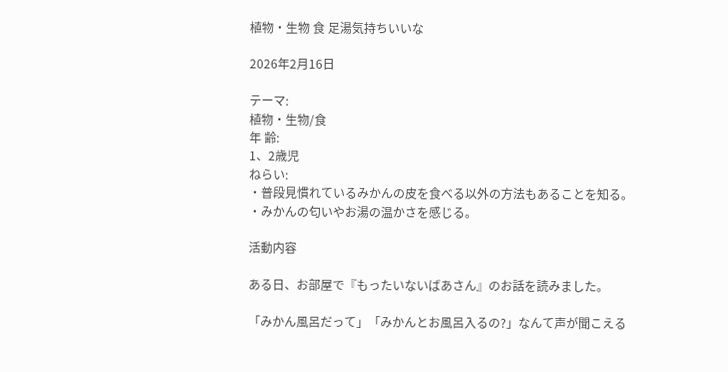植物・生物 食 足湯気持ちいいな

2026年2月16日

テーマ:
植物・生物/食
年 齢:
1、2歳児
ねらい:
・普段見慣れているみかんの皮を食べる以外の方法もあることを知る。
・みかんの匂いやお湯の温かさを感じる。

活動内容

ある日、お部屋で『もったいないばあさん』のお話を読みました。

「みかん風呂だって」「みかんとお風呂入るの?」なんて声が聞こえる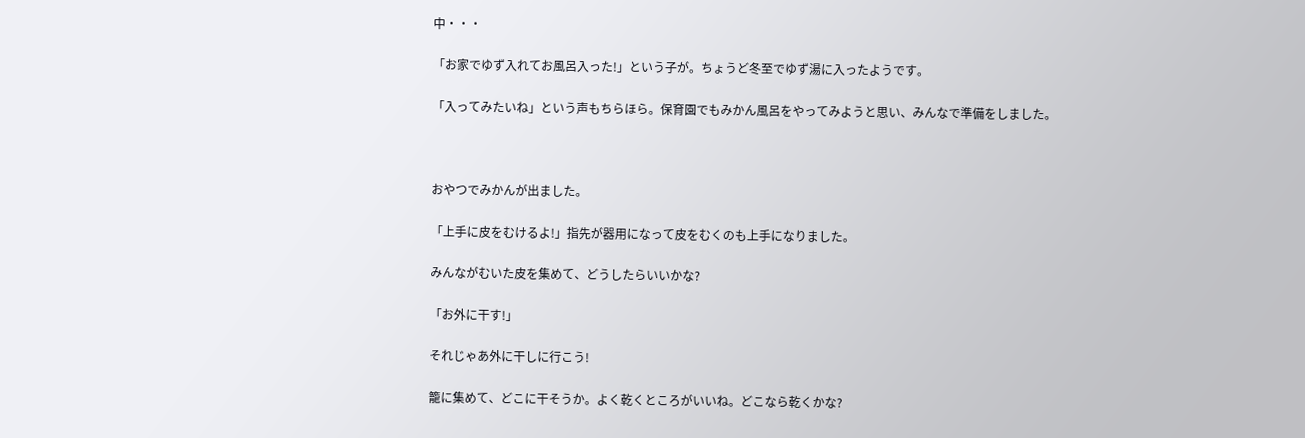中・・・

「お家でゆず入れてお風呂入った!」という子が。ちょうど冬至でゆず湯に入ったようです。

「入ってみたいね」という声もちらほら。保育園でもみかん風呂をやってみようと思い、みんなで準備をしました。



おやつでみかんが出ました。

「上手に皮をむけるよ!」指先が器用になって皮をむくのも上手になりました。

みんながむいた皮を集めて、どうしたらいいかな?

「お外に干す!」

それじゃあ外に干しに行こう!

籠に集めて、どこに干そうか。よく乾くところがいいね。どこなら乾くかな?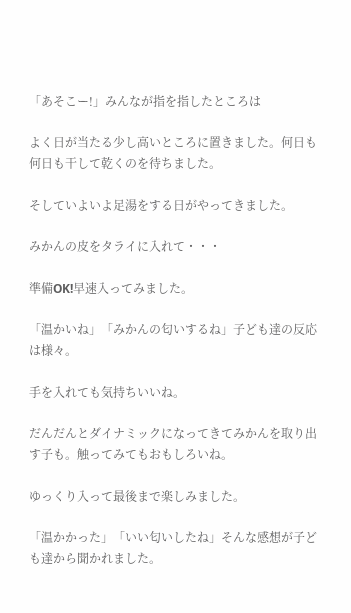「あそこー!」みんなが指を指したところは

よく日が当たる少し高いところに置きました。何日も何日も干して乾くのを待ちました。

そしていよいよ足湯をする日がやってきました。

みかんの皮をタライに入れて・・・

準備OK!早速入ってみました。

「温かいね」「みかんの匂いするね」子ども達の反応は様々。

手を入れても気持ちいいね。

だんだんとダイナミックになってきてみかんを取り出す子も。触ってみてもおもしろいね。

ゆっくり入って最後まで楽しみました。

「温かかった」「いい匂いしたね」そんな感想が子ども達から聞かれました。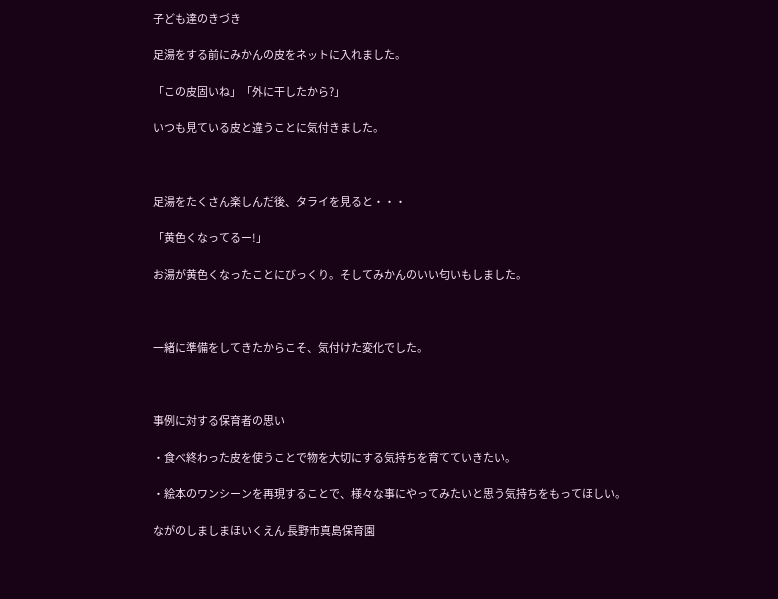子ども達のきづき

足湯をする前にみかんの皮をネットに入れました。

「この皮固いね」「外に干したから?」

いつも見ている皮と違うことに気付きました。



足湯をたくさん楽しんだ後、タライを見ると・・・

「黄色くなってるー!」

お湯が黄色くなったことにびっくり。そしてみかんのいい匂いもしました。



一緒に準備をしてきたからこそ、気付けた変化でした。



事例に対する保育者の思い

・食べ終わった皮を使うことで物を大切にする気持ちを育てていきたい。

・絵本のワンシーンを再現することで、様々な事にやってみたいと思う気持ちをもってほしい。

ながのしましまほいくえん 長野市真島保育園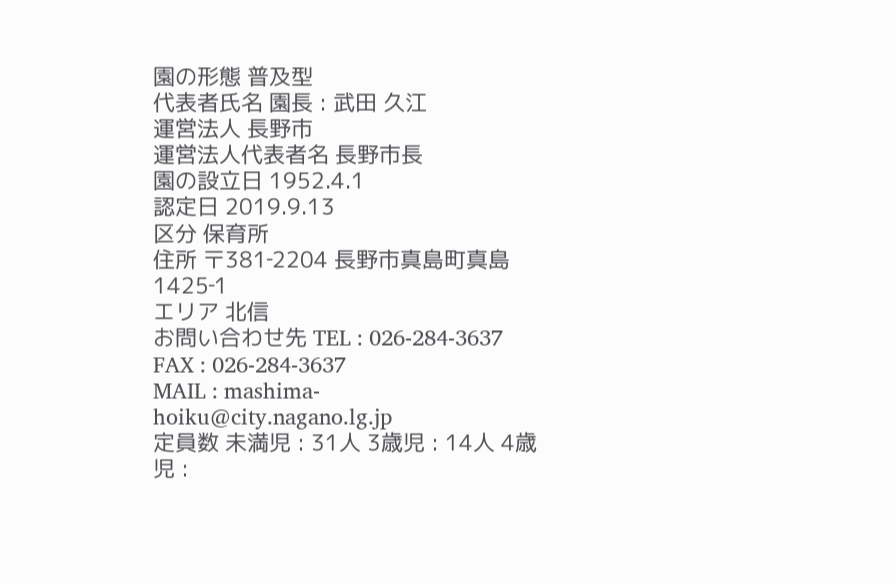園の形態 普及型
代表者氏名 園長 : 武田 久江
運営法人 長野市
運営法人代表者名 長野市長
園の設立日 1952.4.1
認定日 2019.9.13
区分 保育所
住所 〒381‐2204 長野市真島町真島1425‐1
エリア 北信
お問い合わせ先 TEL : 026‐284‐3637
FAX : 026‐284‐3637
MAIL : mashima-hoiku@city.nagano.lg.jp
定員数 未満児 : 31人 3歳児 : 14人 4歳児 :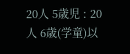20人 5歳児 : 20人 6歳(学童)以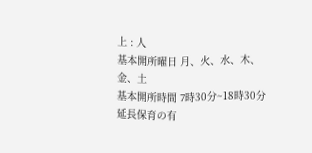上 : 人
基本開所曜日 月、火、水、木、金、土
基本開所時間 7時30分~18時30分
延長保育の有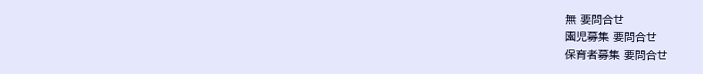無 要問合せ
園児募集 要問合せ
保育者募集 要問合せ